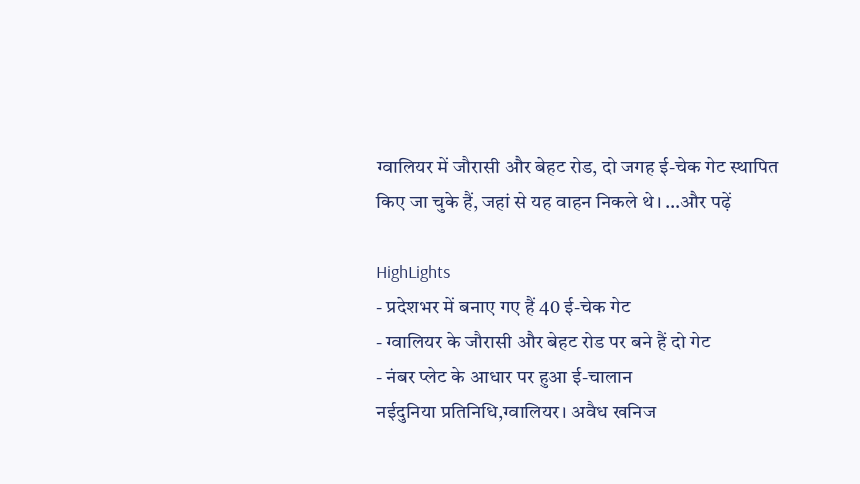ग्वालियर में जौरासी और बेहट रोड, दो जगह ई-चेक गेट स्थापित किए जा चुके हैं, जहां से यह वाहन निकले थे। …और पढ़ें

HighLights
- प्रदेशभर में बनाए गए हैं 40 ई-चेक गेट
- ग्वालियर के जौरासी और बेहट रोड पर बने हैं दो गेट
- नंबर प्लेट के आधार पर हुआ ई-चालान
नईदुनिया प्रतिनिधि,ग्वालियर। अवैध खनिज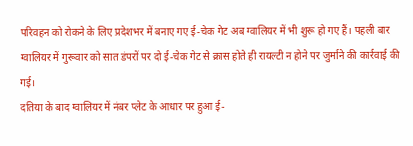परिवहन को रोकने के लिए प्रदेशभर में बनाए गए ई-चेक गेट अब ग्वालियर में भी शुरू हो गए हैं। पहली बार ग्वालियर में गुरूवार को सात डंपरों पर दो ई-चेक गेट से क्रास होते ही रायल्टी न होने पर जुर्माने की कार्रवाई की गई।
दतिया के बाद ग्वालियर में नंबर प्लेट के आधार पर हुआ ई-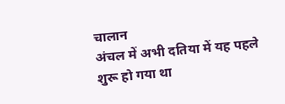चालान
अंचल में अभी दतिया में यह पहले शुरू हो गया था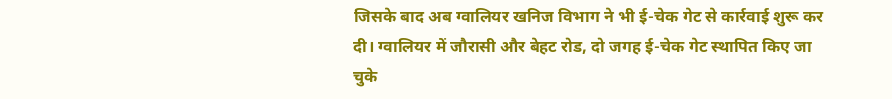जिसके बाद अब ग्वालियर खनिज विभाग ने भी ई-चेक गेट से कार्रवाई शुरू कर दी। ग्वालियर में जौरासी और बेहट रोड, दो जगह ई-चेक गेट स्थापित किए जा चुके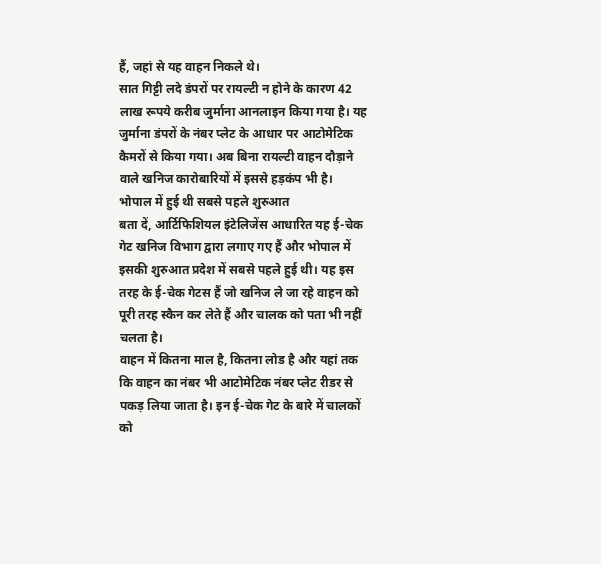हैं, जहां से यह वाहन निकले थे।
सात गिट्टी लदे डंपरों पर रायल्टी न होने के कारण 42 लाख रूपये करीब जुर्माना आनलाइन किया गया है। यह जुर्माना डंपरों के नंबर प्लेट के आधार पर आटोमेटिक कैमरों से किया गया। अब बिना रायल्टी वाहन दौड़ाने वाले खनिज कारोबारियों में इससे हड़कंप भी है।
भोपाल में हुई थी सबसे पहले शुरुआत
बता दें, आर्टिफिशियल इंटेलिजेंस आधारित यह ई-चेक गेट खनिज विभाग द्वारा लगाए गए हैं और भोपाल में इसकी शुरुआत प्रदेश में सबसे पहले हुई थी। यह इस तरह के ई-चेक गेटस हैं जो खनिज ले जा रहे वाहन को पूरी तरह स्कैन कर लेते हैं और चालक को पता भी नहीं चलता है।
वाहन में कितना माल है, कितना लोड है और यहां तक कि वाहन का नंबर भी आटोमेटिक नंबर प्लेट रीडर से पकड़ लिया जाता है। इन ई-चेक गेट के बारे में चालकों को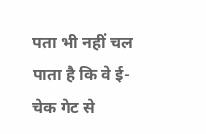पता भी नहीं चल पाता है कि वे ई-चेक गेट से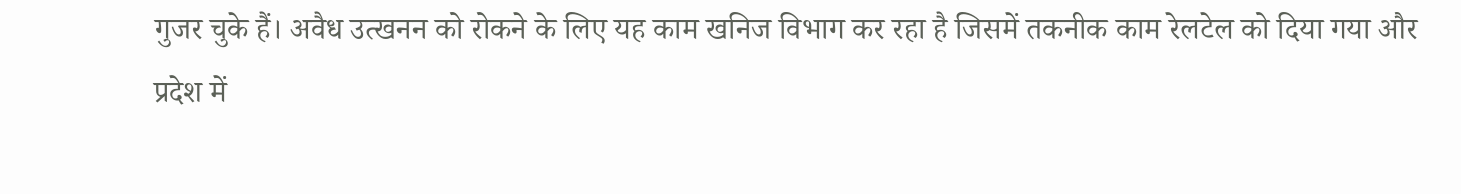गुजर चुके हैं। अवैध उत्खनन को रोकने के लिए यह काम खनिज विभाग कर रहा है जिसमें तकनीक काम रेलटेल को दिया गया और प्रदेश में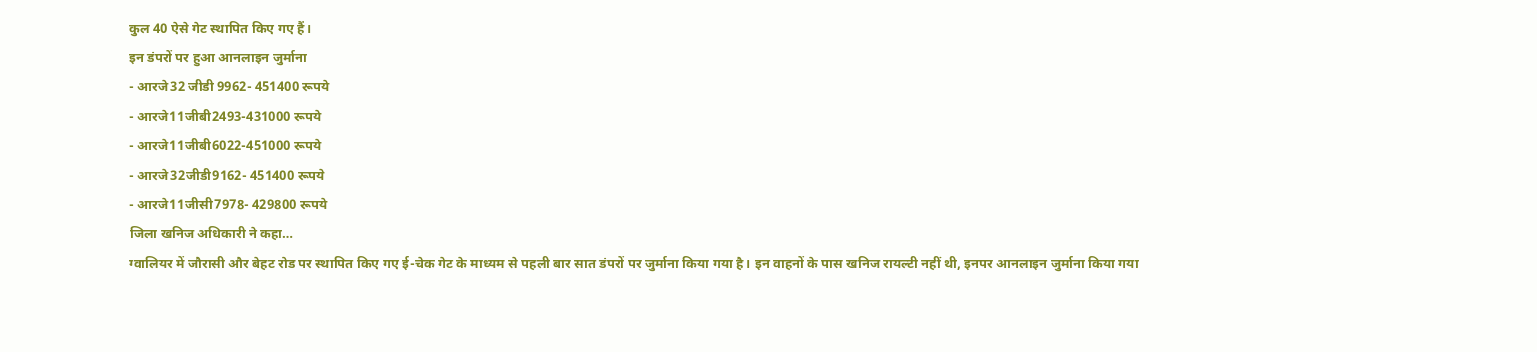कुल 40 ऐसे गेट स्थापित किए गए हैं।
इन डंपरों पर हुआ आनलाइन जुर्माना
- आरजे32 जीडी 9962- 451400 रूपये
- आरजे11जीबी2493-431000 रूपये
- आरजे11जीबी6022-451000 रूपये
- आरजे32जीडी9162- 451400 रूपये
- आरजे11जीसी7978- 429800 रूपये
जिला खनिज अधिकारी ने कहा…
ग्वालियर में जौरासी और बेहट रोड पर स्थापित किए गए ई-चेक गेट के माध्यम से पहली बार सात डंपरों पर जुर्माना किया गया है। इन वाहनों के पास खनिज रायल्टी नहीं थी, इनपर आनलाइन जुर्माना किया गया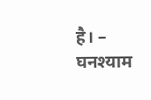है। – घनश्याम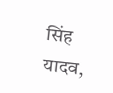सिंह यादव,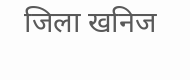जिला खनिज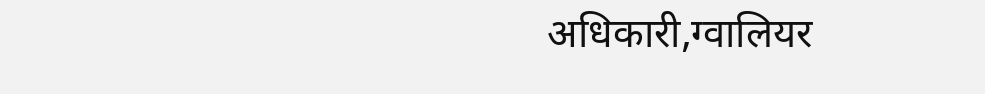अधिकारी,ग्वालियर